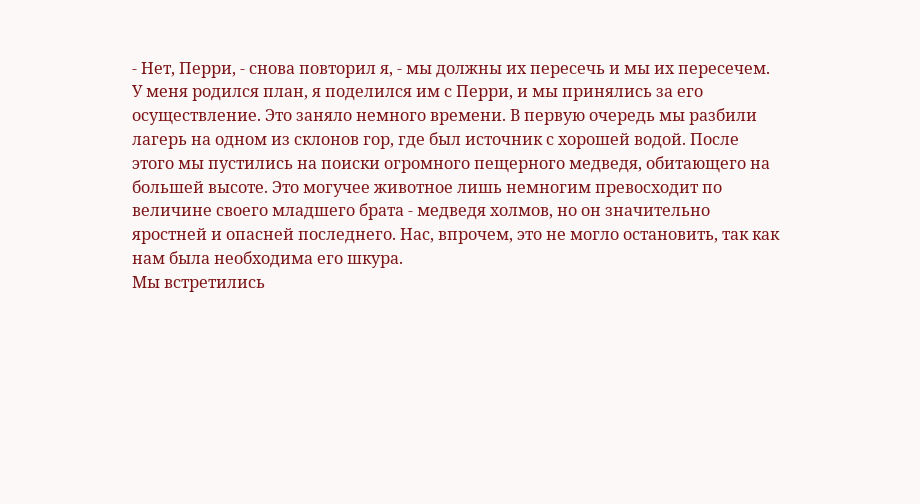- Нет, Перри, - снова повторил я, - мы должны их пересечь и мы их пересечем.
У меня родился план, я поделился им с Перри, и мы принялись за его осуществление. Это заняло немного времени. В первую очередь мы разбили лагерь на одном из склонов гор, где был источник с хорошей водой. После этого мы пустились на поиски огромного пещерного медведя, обитающего на большей высоте. Это могучее животное лишь немногим превосходит по величине своего младшего брата - медведя холмов, но он значительно яростней и опасней последнего. Нас, впрочем, это не могло остановить, так как нам была необходима его шкура.
Мы встретились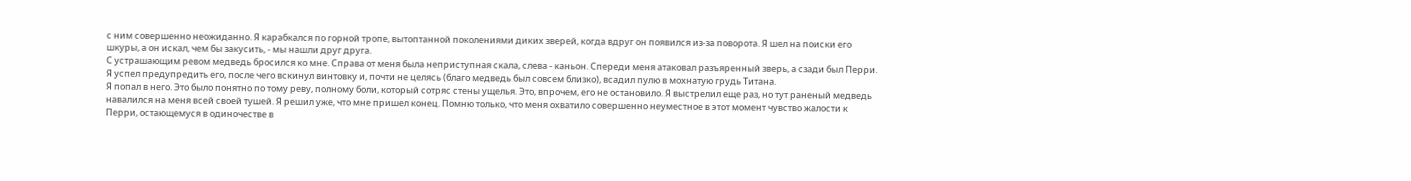с ним совершенно неожиданно. Я карабкался по горной тропе, вытоптанной поколениями диких зверей, когда вдруг он появился из-за поворота. Я шел на поиски его шкуры, а он искал, чем бы закусить, - мы нашли друг друга.
С устрашающим ревом медведь бросился ко мне. Справа от меня была неприступная скала, слева - каньон. Спереди меня атаковал разъяренный зверь, а сзади был Перри. Я успел предупредить его, после чего вскинул винтовку и, почти не целясь (благо медведь был совсем близко), всадил пулю в мохнатую грудь Титана.
Я попал в него. Это было понятно по тому реву, полному боли, который сотряс стены ущелья. Это, впрочем, его не остановило. Я выстрелил еще раз, но тут раненый медведь навалился на меня всей своей тушей. Я решил уже, что мне пришел конец. Помню только, что меня охватило совершенно неуместное в этот момент чувство жалости к Перри, остающемуся в одиночестве в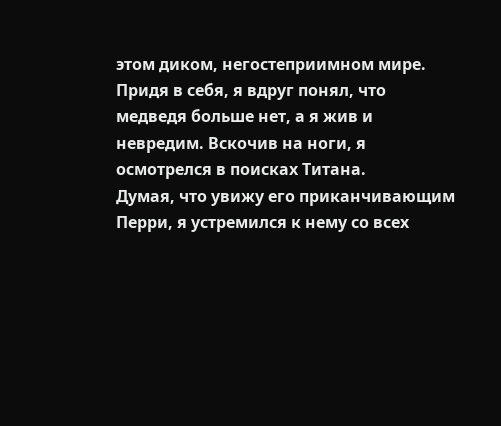этом диком, негостеприимном мире.
Придя в себя, я вдруг понял, что медведя больше нет, а я жив и невредим. Вскочив на ноги, я осмотрелся в поисках Титана.
Думая, что увижу его приканчивающим Перри, я устремился к нему со всех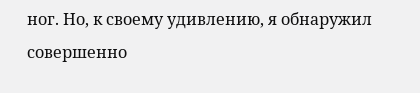ног. Но, к своему удивлению, я обнаружил совершенно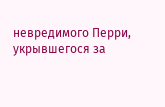невредимого Перри, укрывшегося за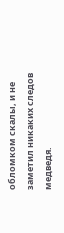обломком скалы, и не заметил никаких следов медведя.